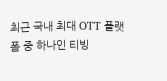최근 국내 최대 OTT 플랫폼 중 하나인 티빙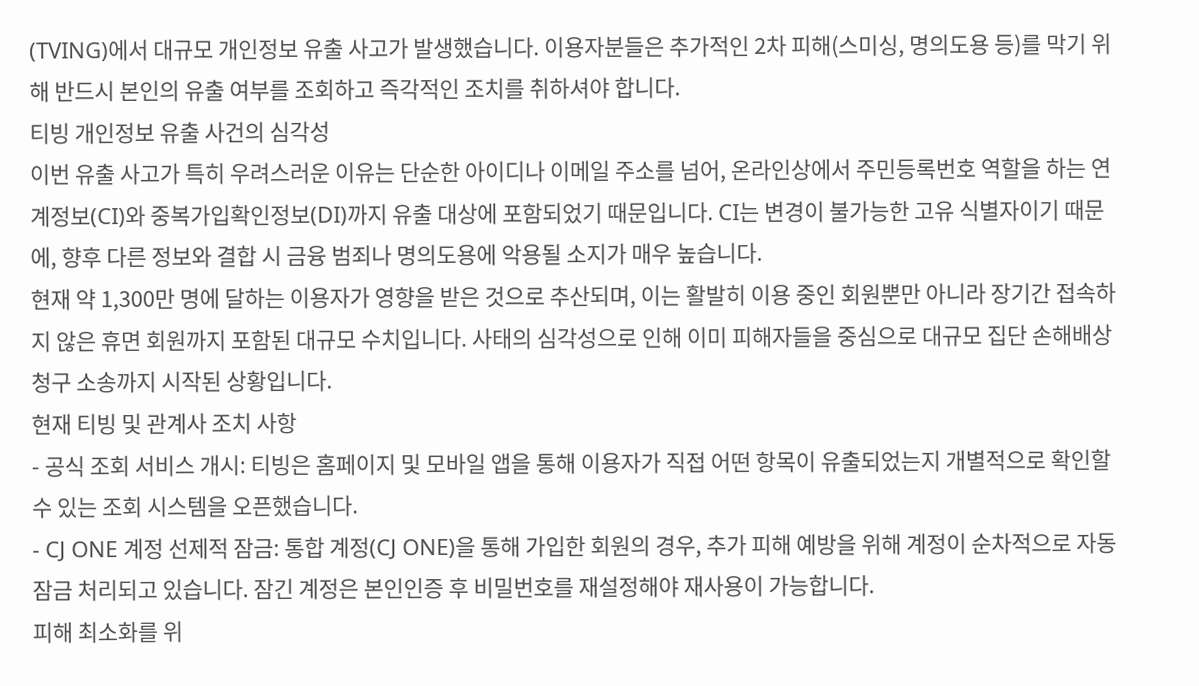(TVING)에서 대규모 개인정보 유출 사고가 발생했습니다. 이용자분들은 추가적인 2차 피해(스미싱, 명의도용 등)를 막기 위해 반드시 본인의 유출 여부를 조회하고 즉각적인 조치를 취하셔야 합니다.
티빙 개인정보 유출 사건의 심각성
이번 유출 사고가 특히 우려스러운 이유는 단순한 아이디나 이메일 주소를 넘어, 온라인상에서 주민등록번호 역할을 하는 연계정보(CI)와 중복가입확인정보(DI)까지 유출 대상에 포함되었기 때문입니다. CI는 변경이 불가능한 고유 식별자이기 때문에, 향후 다른 정보와 결합 시 금융 범죄나 명의도용에 악용될 소지가 매우 높습니다.
현재 약 1,300만 명에 달하는 이용자가 영향을 받은 것으로 추산되며, 이는 활발히 이용 중인 회원뿐만 아니라 장기간 접속하지 않은 휴면 회원까지 포함된 대규모 수치입니다. 사태의 심각성으로 인해 이미 피해자들을 중심으로 대규모 집단 손해배상 청구 소송까지 시작된 상황입니다.
현재 티빙 및 관계사 조치 사항
- 공식 조회 서비스 개시: 티빙은 홈페이지 및 모바일 앱을 통해 이용자가 직접 어떤 항목이 유출되었는지 개별적으로 확인할 수 있는 조회 시스템을 오픈했습니다.
- CJ ONE 계정 선제적 잠금: 통합 계정(CJ ONE)을 통해 가입한 회원의 경우, 추가 피해 예방을 위해 계정이 순차적으로 자동 잠금 처리되고 있습니다. 잠긴 계정은 본인인증 후 비밀번호를 재설정해야 재사용이 가능합니다.
피해 최소화를 위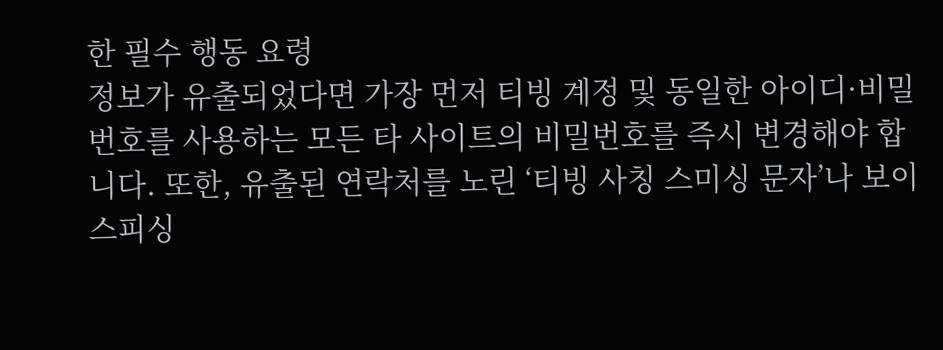한 필수 행동 요령
정보가 유출되었다면 가장 먼저 티빙 계정 및 동일한 아이디·비밀번호를 사용하는 모든 타 사이트의 비밀번호를 즉시 변경해야 합니다. 또한, 유출된 연락처를 노린 ‘티빙 사칭 스미싱 문자’나 보이스피싱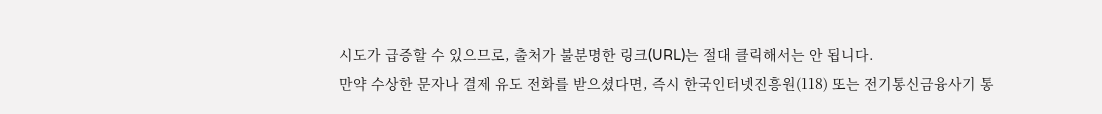시도가 급증할 수 있으므로, 출처가 불분명한 링크(URL)는 절대 클릭해서는 안 됩니다.
만약 수상한 문자나 결제 유도 전화를 받으셨다면, 즉시 한국인터넷진흥원(118) 또는 전기통신금융사기 통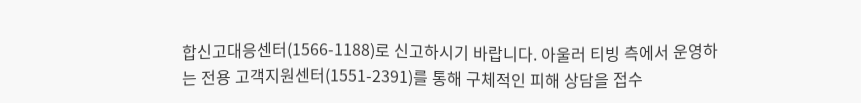합신고대응센터(1566-1188)로 신고하시기 바랍니다. 아울러 티빙 측에서 운영하는 전용 고객지원센터(1551-2391)를 통해 구체적인 피해 상담을 접수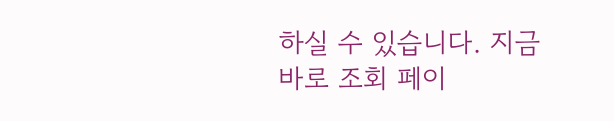하실 수 있습니다. 지금 바로 조회 페이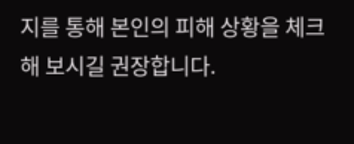지를 통해 본인의 피해 상황을 체크해 보시길 권장합니다.